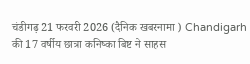चंडीगढ़ 21 फरवरी 2026 (दैनिक खबरनामा ) Chandigarh की 17 वर्षीय छात्रा कनिष्का बिष्ट ने साहस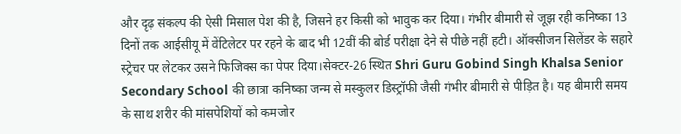और दृढ़ संकल्प की ऐसी मिसाल पेश की है, जिसने हर किसी को भावुक कर दिया। गंभीर बीमारी से जूझ रही कनिष्का 13 दिनों तक आईसीयू में वेंटिलेटर पर रहने के बाद भी 12वीं की बोर्ड परीक्षा देने से पीछे नहीं हटी। ऑक्सीजन सिलेंडर के सहारे स्ट्रेचर पर लेटकर उसने फिजिक्स का पेपर दिया।सेक्टर-26 स्थित Shri Guru Gobind Singh Khalsa Senior Secondary School की छात्रा कनिष्का जन्म से मस्कुलर डिस्ट्रॉफी जैसी गंभीर बीमारी से पीड़ित है। यह बीमारी समय के साथ शरीर की मांसपेशियों को कमजोर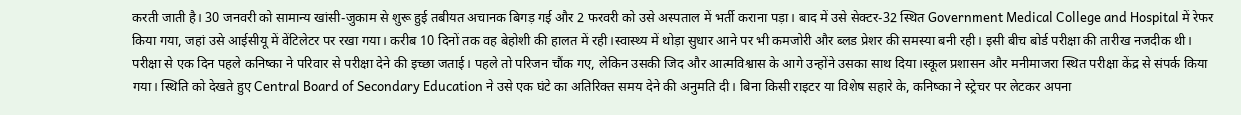करती जाती है। 30 जनवरी को सामान्य खांसी-जुकाम से शुरू हुई तबीयत अचानक बिगड़ गई और 2 फरवरी को उसे अस्पताल में भर्ती कराना पड़ा। बाद में उसे सेक्टर-32 स्थित Government Medical College and Hospital में रेफर किया गया, जहां उसे आईसीयू में वेंटिलेटर पर रखा गया। करीब 10 दिनों तक वह बेहोशी की हालत में रही।स्वास्थ्य में थोड़ा सुधार आने पर भी कमजोरी और ब्लड प्रेशर की समस्या बनी रही। इसी बीच बोर्ड परीक्षा की तारीख नजदीक थी। परीक्षा से एक दिन पहले कनिष्का ने परिवार से परीक्षा देने की इच्छा जताई। पहले तो परिजन चौंक गए, लेकिन उसकी जिद और आत्मविश्वास के आगे उन्होंने उसका साथ दिया।स्कूल प्रशासन और मनीमाजरा स्थित परीक्षा केंद्र से संपर्क किया गया। स्थिति को देखते हुए Central Board of Secondary Education ने उसे एक घंटे का अतिरिक्त समय देने की अनुमति दी। बिना किसी राइटर या विशेष सहारे के, कनिष्का ने स्ट्रेचर पर लेटकर अपना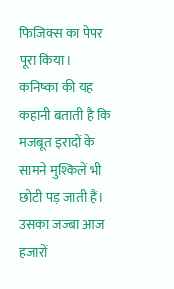फिजिक्स का पेपर पूरा किया।
कनिष्का की यह कहानी बताती है कि मजबूत इरादों के सामने मुश्किलें भी छोटी पड़ जाती हैं। उसका जज्बा आज हजारों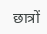छात्रों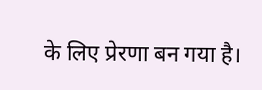के लिए प्रेरणा बन गया है।